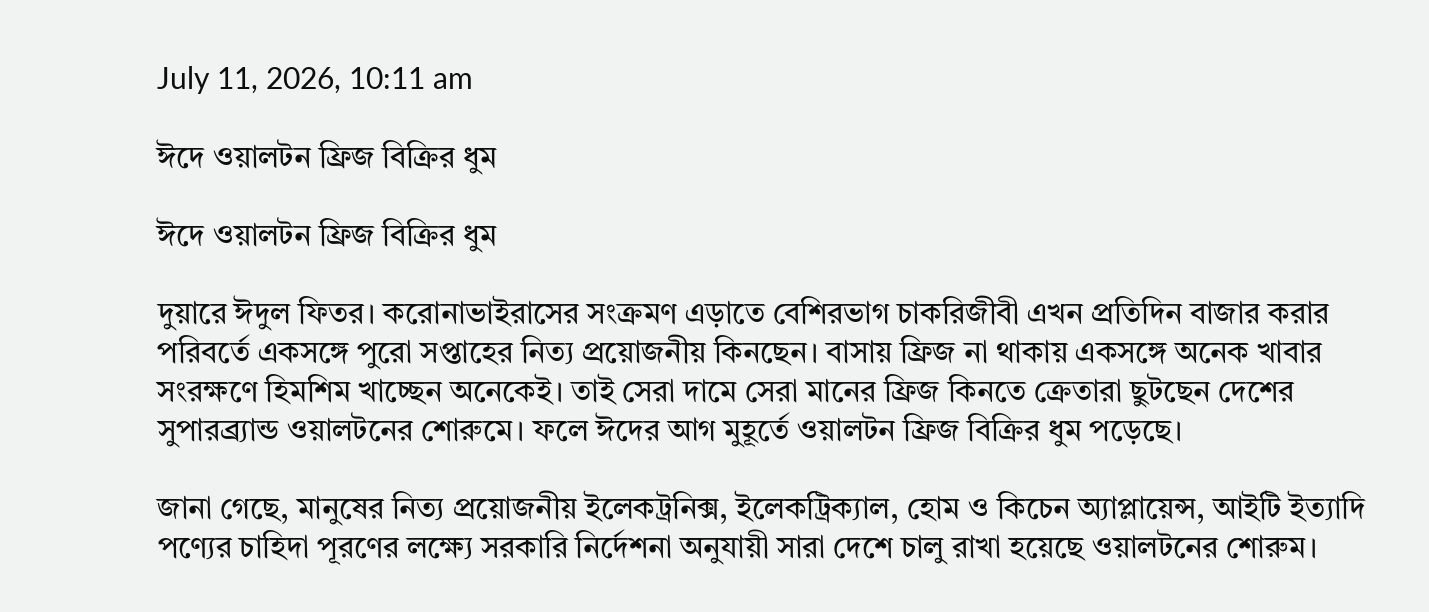July 11, 2026, 10:11 am

ঈদে ওয়ালটন ফ্রিজ বিক্রির ধুম

ঈদে ওয়ালটন ফ্রিজ বিক্রির ধুম

দুয়ারে ঈদুল ফিতর। করোনাভাইরাসের সংক্রমণ এড়াতে বেশিরভাগ চাকরিজীবী এখন প্রতিদিন বাজার করার পরিবর্তে একসঙ্গে পুরো সপ্তাহের নিত্য প্রয়োজনীয় কিনছেন। বাসায় ফ্রিজ না থাকায় একসঙ্গে অনেক খাবার সংরক্ষণে হিমশিম খাচ্ছেন অনেকেই। তাই সেরা দামে সেরা মানের ফ্রিজ কিনতে ক্রেতারা ছুটছেন দেশের সুপারব্র্যান্ড ওয়ালটনের শোরুমে। ফলে ঈদের আগ মুহূর্তে ওয়ালটন ফ্রিজ বিক্রির ধুম পড়েছে।

জানা গেছে, মানুষের নিত্য প্রয়োজনীয় ইলেকট্রনিক্স, ইলেকট্রিক্যাল, হোম ও কিচেন অ্যাপ্লায়েন্স, আইটি ইত্যাদি পণ্যের চাহিদা পূরণের লক্ষ্যে সরকারি নির্দেশনা অনুযায়ী সারা দেশে চালু রাখা হয়েছে ওয়ালটনের শোরুম।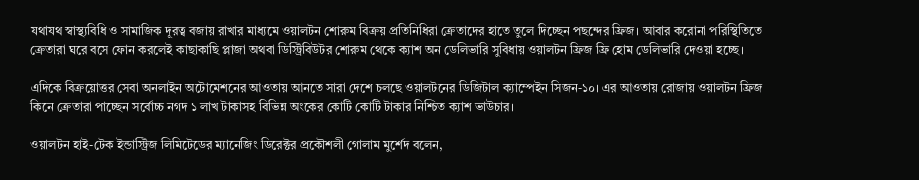যথাযথ স্বাস্থ্যবিধি ও সামাজিক দূরত্ব বজায় রাখার মাধ্যমে ওয়ালটন শোরুম বিক্রয় প্রতিনিধিরা ক্রেতাদের হাতে তুলে দিচ্ছেন পছন্দের ফ্রিজ। আবার করোনা পরিস্থিতিতে ক্রেতারা ঘরে বসে ফোন করলেই কাছাকাছি প্লাজা অথবা ডিস্ট্রিবিউটর শোরুম থেকে ক্যাশ অন ডেলিভারি সুবিধায় ওয়ালটন ফ্রিজ ফ্রি হোম ডেলিভারি দেওয়া হচ্ছে।

এদিকে বিক্রয়োত্তর সেবা অনলাইন অটোমেশনের আওতায় আনতে সারা দেশে চলছে ওয়ালটনের ডিজিটাল ক্যাম্পেইন সিজন-১০। এর আওতায় রোজায় ওয়ালটন ফ্রিজ কিনে ক্রেতারা পাচ্ছেন সর্বোচ্চ নগদ ১ লাখ টাকাসহ বিভিন্ন অংকের কোটি কোটি টাকার নিশ্চিত ক্যাশ ভাউচার।

ওয়ালটন হাই-টেক ইন্ডাস্ট্রিজ লিমিটেডের ম্যানেজিং ডিরেক্টর প্রকৌশলী গোলাম মুর্শেদ বলেন,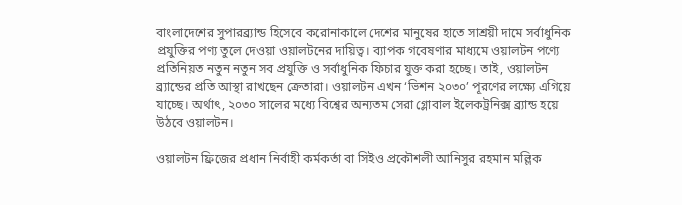বাংলাদেশের সুপারব্র্যান্ড হিসেবে করোনাকালে দেশের মানুষের হাতে সাশ্রয়ী দামে সর্বাধুনিক প্রযুক্তির পণ্য তুলে দেওয়া ওয়ালটনের দায়িত্ব। ব্যাপক গবেষণার মাধ্যমে ওয়ালটন পণ্যে প্রতিনিয়ত নতুন নতুন সব প্রযুক্তি ও সর্বাধুনিক ফিচার যুক্ত করা হচ্ছে। তাই, ওয়ালটন ব্র্যান্ডের প্রতি আস্থা রাখছেন ক্রেতারা। ওয়ালটন এখন ‘ভিশন ২০৩০’ পূরণের লক্ষ্যে এগিয়ে যাচ্ছে। অর্থাৎ, ২০৩০ সালের মধ্যে বিশ্বের অন্যতম সেরা গ্লোবাল ইলেকট্রনিক্স ব্র্যান্ড হয়ে উঠবে ওয়ালটন।

ওয়ালটন ফ্রিজের প্রধান নির্বাহী কর্মকর্তা বা সিইও প্রকৌশলী আনিসুর রহমান মল্লিক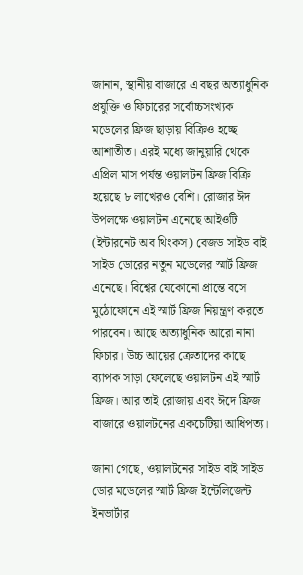জানান, স্থানীয় বাজারে এ বছর অত্যাধুনিক প্রযুক্তি ও ফিচারের সর্বোচ্চসংখ্যক মডেলের ফ্রিজ ছাড়ায় বিক্রিও হচ্ছে আশাতীত। এরই মধ্যে জানুয়ারি থেকে এপ্রিল মাস পর্যন্ত ওয়ালটন ফ্রিজ বিক্রি হয়েছে ৮ লাখেরও বেশি। রোজার ঈদ উপলক্ষে ওয়ালটন এনেছে আইওটি (ইন্টারনেট অব থিংকস) বেজড সাইড বাই সাইড ডোরের নতুন মডেলের স্মার্ট ফ্রিজ এনেছে। বিশ্বের যেকোনো প্রান্তে বসে মুঠোফোনে এই স্মার্ট ফ্রিজ নিয়ন্ত্রণ করতে পারবেন। আছে অত্যাধুনিক আরো নানা ফিচার। উচ্চ আয়ের ক্রেতাদের কাছে ব্যাপক সাড়া ফেলেছে ওয়ালটন এই স্মার্ট ফ্রিজ। আর তাই রোজায় এবং ঈদে ফ্রিজ বাজারে ওয়ালটনের একচেটিয়া আধিপত্য।

জানা গেছে, ওয়ালটনের সাইড বাই সাইড ডোর মডেলের স্মার্ট ফ্রিজ ইন্টেলিজেন্ট ইনভার্টার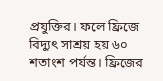প্রযুক্তির। ফলে ফ্রিজে বিদ্যুৎ সাশ্রয় হয় ৬০ শতাংশ পর্যন্ত। ফ্রিজের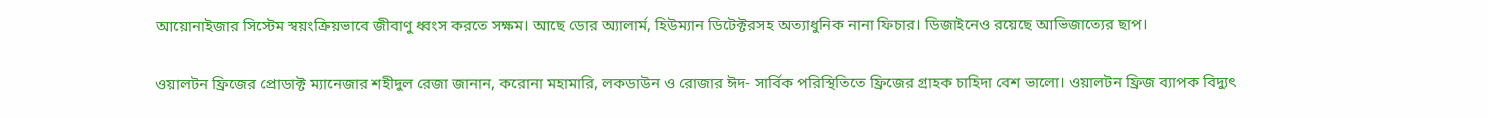আয়োনাইজার সিস্টেম স্বয়ংক্রিয়ভাবে জীবাণু ধ্বংস করতে সক্ষম। আছে ডোর অ্যালার্ম, হিউম্যান ডিটেক্টরসহ অত্যাধুনিক নানা ফিচার। ডিজাইনেও রয়েছে আভিজাত্যের ছাপ।

ওয়ালটন ফ্রিজের প্রোডাক্ট ম্যানেজার শহীদুল রেজা জানান, করোনা মহামারি, লকডাউন ও রোজার ঈদ- সার্বিক পরিস্থিতিতে ফ্রিজের গ্রাহক চাহিদা বেশ ভালো। ওয়ালটন ফ্রিজ ব্যাপক বিদ্যুৎ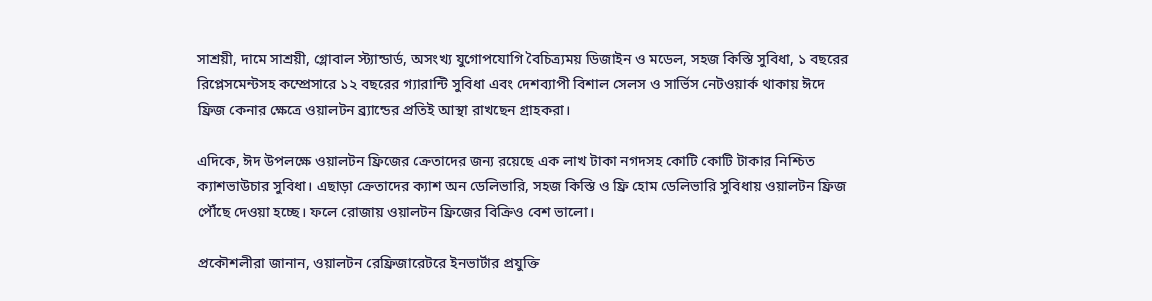সাশ্রয়ী, দামে সাশ্রয়ী, গ্লোবাল স্ট্যান্ডার্ড, অসংখ্য যুগোপযোগি বৈচিত্র্যময় ডিজাইন ও মডেল, সহজ কিস্তি সুবিধা, ১ বছরের রিপ্লেসমেন্টসহ কম্প্রেসারে ১২ বছরের গ্যারান্টি সুবিধা এবং দেশব্যাপী বিশাল সেলস ও সার্ভিস নেটওয়ার্ক থাকায় ঈদে ফ্রিজ কেনার ক্ষেত্রে ওয়ালটন ব্র্যান্ডের প্রতিই আস্থা রাখছেন গ্রাহকরা।

এদিকে, ঈদ উপলক্ষে ওয়ালটন ফ্রিজের ক্রেতাদের জন্য রয়েছে এক লাখ টাকা নগদসহ কোটি কোটি টাকার নিশ্চিত ক্যাশভাউচার সুবিধা। এছাড়া ক্রেতাদের ক্যাশ অন ডেলিভারি, সহজ কিস্তি ও ফ্রি হোম ডেলিভারি সুবিধায় ওয়ালটন ফ্রিজ পৌঁছে দেওয়া হচ্ছে। ফলে রোজায় ওয়ালটন ফ্রিজের বিক্রিও বেশ ভালো।

প্রকৌশলীরা জানান, ওয়ালটন রেফ্রিজারেটরে ইনভার্টার প্রযুক্তি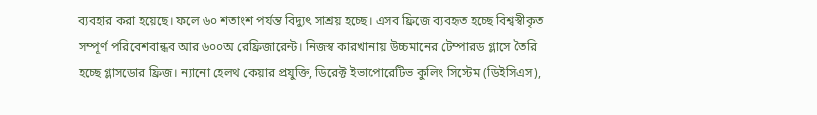ব্যবহার করা হয়েছে। ফলে ৬০ শতাংশ পর্যন্ত বিদ্যুৎ সাশ্রয় হচ্ছে। এসব ফ্রিজে ব্যবহৃত হচ্ছে বিশ্বস্বীকৃত সম্পূর্ণ পরিবেশবান্ধব আর ৬০০অ রেফ্রিজারেন্ট। নিজস্ব কারখানায় উচ্চমানের টেম্পারড গ্লাসে তৈরি হচ্ছে গ্লাসডোর ফ্রিজ। ন্যানো হেলথ কেয়ার প্রযুক্তি, ডিরেক্ট ইভাপোরেটিভ কুলিং সিস্টেম (ডিইসিএস),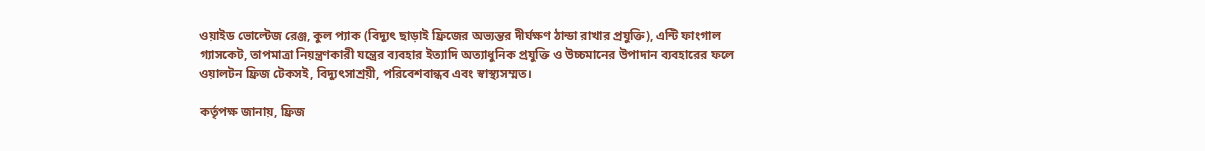ওয়াইড ভোল্টেজ রেঞ্জ, কুল প্যাক (বিদ্যুৎ ছাড়াই ফ্রিজের অভ্যন্তর দীর্ঘক্ষণ ঠান্ডা রাখার প্রযুক্তি), এন্টি ফাংগাল গ্যাসকেট, তাপমাত্রা নিয়ন্ত্রণকারী যন্ত্রের ব্যবহার ইত্যাদি অত্যাধুনিক প্রযুক্তি ও উচ্চমানের উপাদান ব্যবহারের ফলে ওয়ালটন ফ্রিজ টেকসই, বিদ্যুৎসাশ্রয়ী, পরিবেশবান্ধব এবং স্বাস্থ্যসম্মত।

কর্তৃপক্ষ জানায়, ফ্রিজ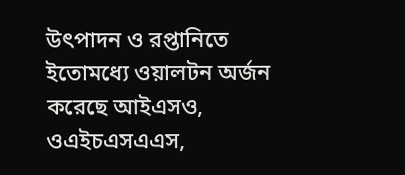উৎপাদন ও রপ্তানিতে ইতোমধ্যে ওয়ালটন অর্জন করেছে আইএসও, ওএইচএসএএস,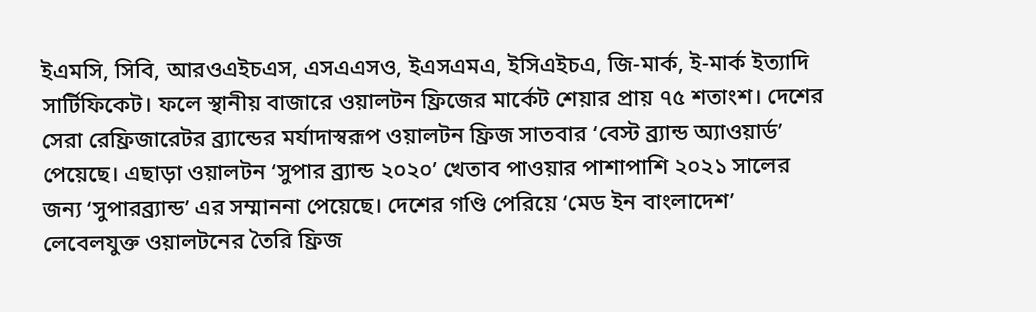ইএমসি, সিবি, আরওএইচএস, এসএএসও, ইএসএমএ, ইসিএইচএ, জি-মার্ক, ই-মার্ক ইত্যাদি সার্টিফিকেট। ফলে স্থানীয় বাজারে ওয়ালটন ফ্রিজের মার্কেট শেয়ার প্রায় ৭৫ শতাংশ। দেশের সেরা রেফ্রিজারেটর ব্র্যান্ডের মর্যাদাস্বরূপ ওয়ালটন ফ্রিজ সাতবার ‘বেস্ট ব্র্যান্ড অ্যাওয়ার্ড’ পেয়েছে। এছাড়া ওয়ালটন ‘সুপার ব্র্যান্ড ২০২০’ খেতাব পাওয়ার পাশাপাশি ২০২১ সালের জন্য ‘সুপারব্র্যান্ড’ এর সম্মাননা পেয়েছে। দেশের গণ্ডি পেরিয়ে ‘মেড ইন বাংলাদেশ’ লেবেলযুক্ত ওয়ালটনের তৈরি ফ্রিজ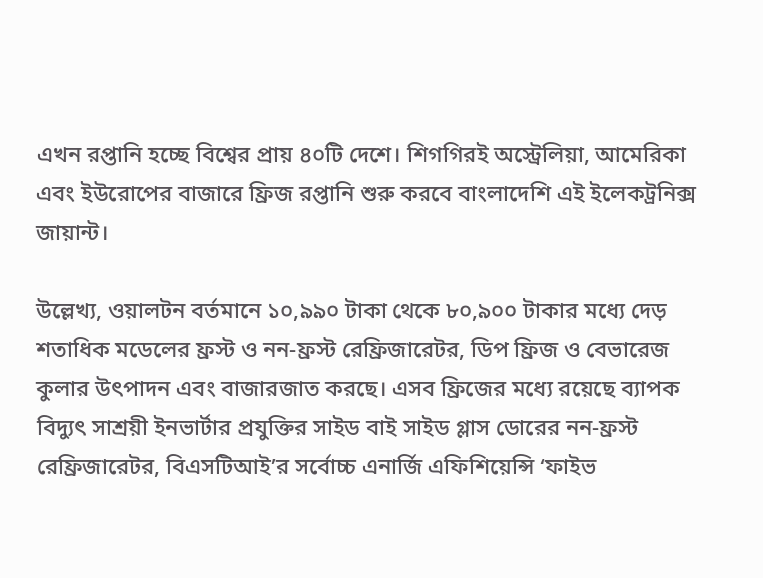এখন রপ্তানি হচ্ছে বিশ্বের প্রায় ৪০টি দেশে। শিগগিরই অস্ট্রেলিয়া, আমেরিকা এবং ইউরোপের বাজারে ফ্রিজ রপ্তানি শুরু করবে বাংলাদেশি এই ইলেকট্রনিক্স জায়ান্ট।

উল্লেখ্য, ওয়ালটন বর্তমানে ১০,৯৯০ টাকা থেকে ৮০,৯০০ টাকার মধ্যে দেড় শতাধিক মডেলের ফ্রস্ট ও নন-ফ্রস্ট রেফ্রিজারেটর, ডিপ ফ্রিজ ও বেভারেজ কুলার উৎপাদন এবং বাজারজাত করছে। এসব ফ্রিজের মধ্যে রয়েছে ব্যাপক বিদ্যুৎ সাশ্রয়ী ইনভার্টার প্রযুক্তির সাইড বাই সাইড গ্লাস ডোরের নন-ফ্রস্ট রেফ্রিজারেটর, বিএসটিআই’র সর্বোচ্চ এনার্জি এফিশিয়েন্সি ‘ফাইভ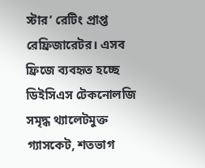স্টার’ রেটিং প্রাপ্ত রেফ্রিজারেটর। এসব ফ্রিজে ব্যবহৃত হচ্ছে ডিইসিএস টেকনোলজি সমৃদ্ধ থ্যালেটমুক্ত গ্যাসকেট, শতভাগ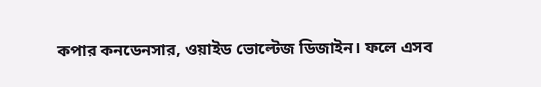কপার কনডেনসার, ওয়াইড ভোল্টেজ ডিজাইন। ফলে এসব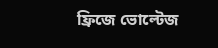ফ্রিজে ভোল্টেজ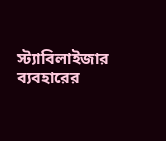স্ট্যাবিলাইজার ব্যবহারের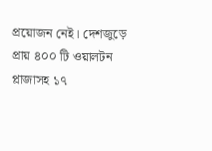প্রয়োজন নেই। দেশজুড়ে প্রায় ৪০০ টি ওয়ালটন প্লাজাসহ ১৭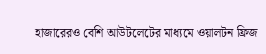হাজারেরও বেশি আউটলেটের মাধ্যমে ওয়ালটন ফ্রিজ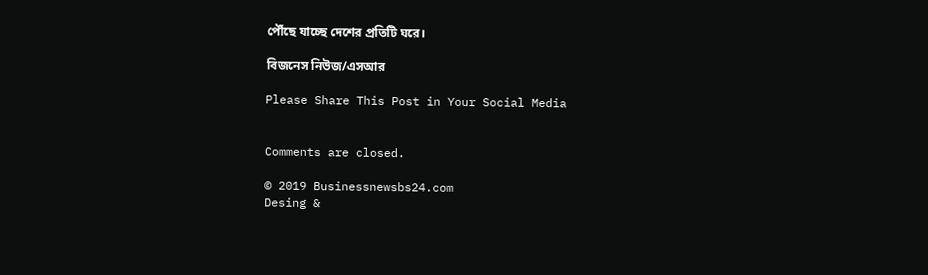পৌঁছে যাচ্ছে দেশের প্রতিটি ঘরে।

বিজনেস নিউজ/এসআর

Please Share This Post in Your Social Media


Comments are closed.

© 2019 Businessnewsbs24.com
Desing &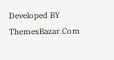Developed BY ThemesBazar.Com